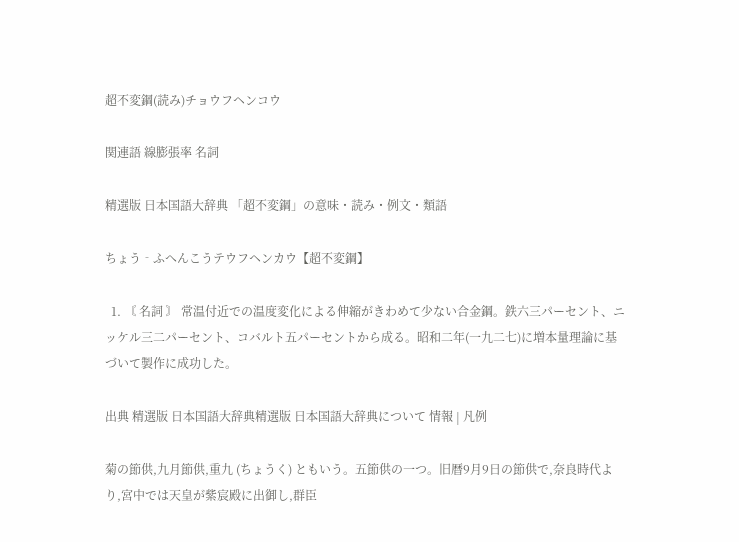超不変鋼(読み)チョウフヘンコウ

関連語 線膨張率 名詞

精選版 日本国語大辞典 「超不変鋼」の意味・読み・例文・類語

ちょう‐ふへんこうテウフヘンカウ【超不変鋼】

  1. 〘 名詞 〙 常温付近での温度変化による伸縮がきわめて少ない合金鋼。鉄六三パーセント、ニッケル三二パーセント、コバルト五パーセントから成る。昭和二年(一九二七)に増本量理論に基づいて製作に成功した。

出典 精選版 日本国語大辞典精選版 日本国語大辞典について 情報 | 凡例

菊の節供,九月節供,重九 (ちょうく) ともいう。五節供の一つ。旧暦9月9日の節供で,奈良時代より,宮中では天皇が紫宸殿に出御し,群臣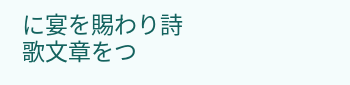に宴を賜わり詩歌文章をつ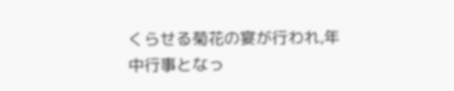くらせる菊花の宴が行われ,年中行事となっ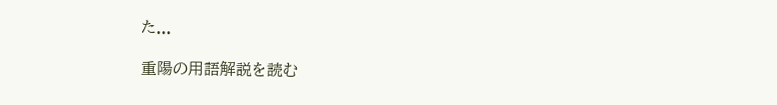た...

重陽の用語解説を読む